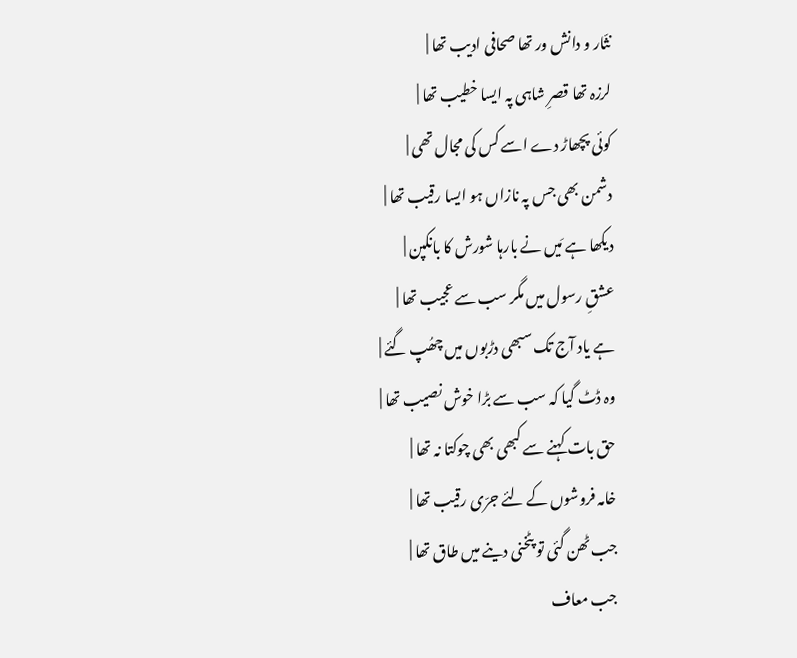نثّار و دانش ور تھا صحافی ادیب تھا |
لرزہ تھا قصرِ شاہی پہ ایسا خطیب تھا |
کوئی پچھاڑ دے اسے کس کی مجال تھی |
دشمن بھی جس پہ نازاں ہو ایسا رقیب تھا |
دیکھا ہے مَیں نے بارہا شورش کا بانکپن |
عشقِ رسول میں مگر سب سے عجیب تھا |
ہے یاد آج تک سبھی دڑبوں میں چھُپ گئے |
وہ ڈٹ گیا کہ سب سے بڑا خوش نصیب تھا |
حق بات کہنے سے کبھی بھی چوکتا نہ تھا |
خامہ فروشوں کے لئے جرّی رقیب تھا |
جب ٹھن گئی تو پٹخنی دینے میں طاق تھا |
جب معاف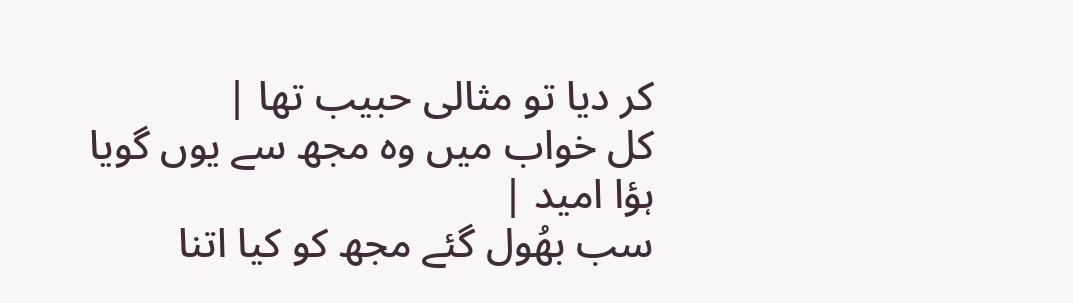کر دیا تو مثالی حبیب تھا |
کل خواب میں وہ مجھ سے یوں گویا ہؤا امید |
سب بھُول گئے مجھ کو کیا اتنا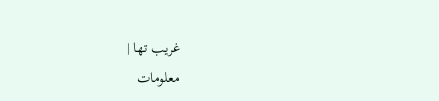غریب تھا |
معلومات